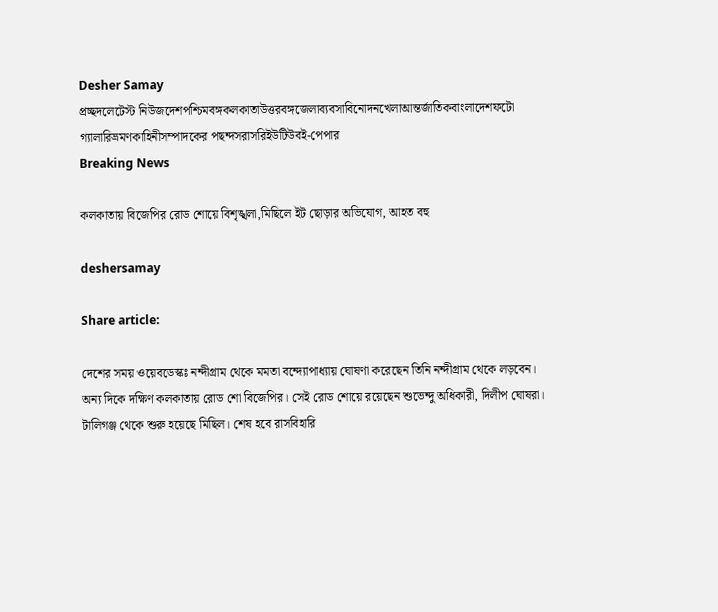Desher Samay
প্রচ্ছদলেটেস্ট নিউজদেশপশ্চিমবঙ্গকলকাতাউত্তরবঙ্গজেলাব্যবসাবিনোদনখেলাআন্তর্জাতিকবাংলাদেশফটো গ্যালারিভ্রমণকাহিনীসম্পাদকের পছন্দসরাসরিইউটিউবই-পেপার
Breaking News

কলকাতায় বিজেপির রোড শোয়ে বিশৃঙ্খলা,মিছিলে ইট ছোড়ার অভিযোগ, আহত বহু

deshersamay

Share article:

দেশের সময় ওয়েবডেস্কঃ নন্দীগ্রাম থেকে মমতা বন্দ্যোপাধ্যায় ঘোষণা করেছেন তিনি নন্দীগ্রাম থেকে লড়বেন। অন্য দিকে দক্ষিণ কলকাতায় রোড শো বিজেপির। সেই রোড শোয়ে রয়েছেন শুভেন্দু অধিকারী, দিলীপ ঘোষরা। টালিগঞ্জ থেকে শুরু হয়েছে মিছিল। শেষ হবে রাসবিহারি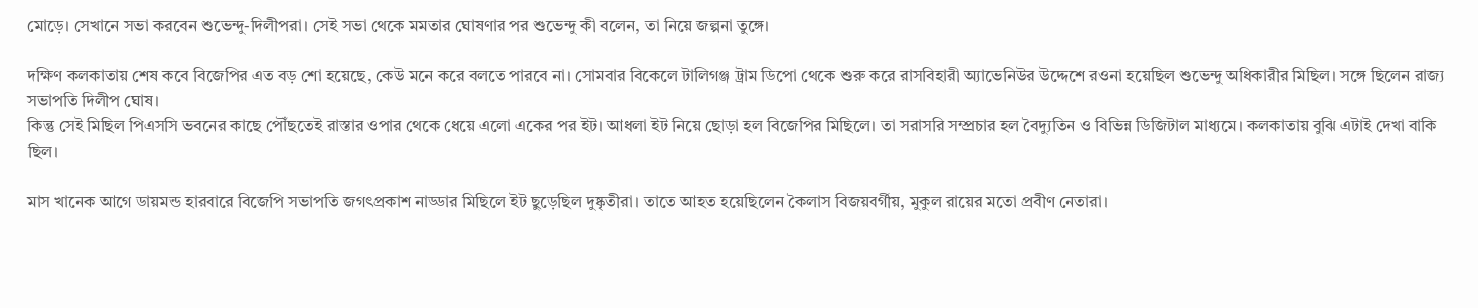মোড়ে। সেখানে সভা করবেন শুভেন্দু-দিলীপরা। সেই সভা থেকে মমতার ঘোষণার পর শুভেন্দু কী বলেন, তা নিয়ে জল্পনা তুঙ্গে।

দক্ষিণ কলকাতায় শেষ কবে বিজেপির এত বড় শো হয়েছে, কেউ মনে করে বলতে পারবে না। সোমবার বিকেলে টালিগঞ্জ ট্রাম ডিপো থেকে শুরু করে রাসবিহারী অ্যাভেনিউর উদ্দেশে রওনা হয়েছিল শুভেন্দু অধিকারীর মিছিল। সঙ্গে ছিলেন রাজ্য সভাপতি দিলীপ ঘোষ।
কিন্তু সেই মিছিল পিএসসি ভবনের কাছে পৌঁছতেই রাস্তার ওপার থেকে ধেয়ে এলো একের পর ইট। আধলা ইট নিয়ে ছোড়া হল বিজেপির মিছিলে। তা সরাসরি সম্প্রচার হল বৈদ্যুতিন ও বিভিন্ন ডিজিটাল মাধ্যমে। কলকাতায় বুঝি এটাই দেখা বাকি ছিল।

মাস খানেক আগে ডায়মন্ড হারবারে বিজেপি সভাপতি জগৎপ্রকাশ নাড্ডার মিছিলে ইট ছুড়েছিল দুষ্কৃতীরা। তাতে আহত হয়েছিলেন কৈলাস বিজয়বর্গীয়, মুকুল রায়ের মতো প্রবীণ নেতারা।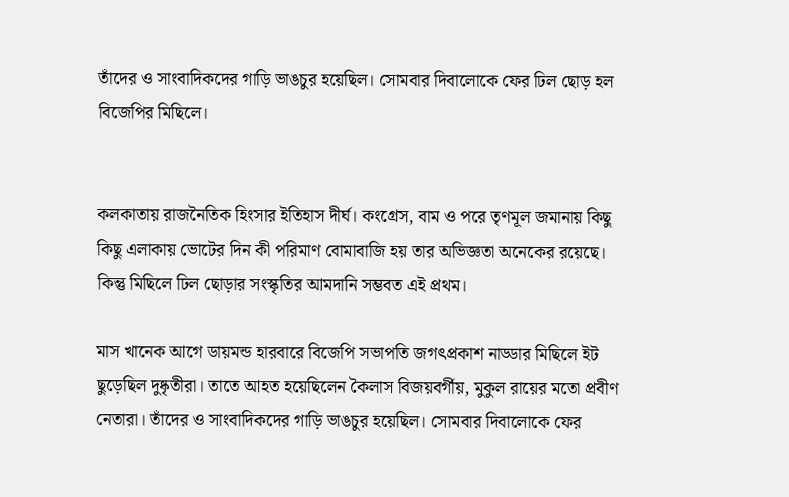তাঁদের ও সাংবাদিকদের গাড়ি ভাঙচুর হয়েছিল। সোমবার দিবালোকে ফের ঢিল ছোড় হল বিজেপির মিছিলে।


কলকাতায় রাজনৈতিক হিংসার ইতিহাস দীর্ঘ। কংগ্রেস, বাম ও পরে তৃণমূল জমানায় কিছু কিছু এলাকায় ভোটের দিন কী পরিমাণ বোমাবাজি হয় তার অভিজ্ঞতা অনেকের রয়েছে। কিন্তু মিছিলে ঢিল ছোড়ার সংস্কৃতির আমদানি সম্ভবত এই প্রথম।

মাস খানেক আগে ডায়মন্ড হারবারে বিজেপি সভাপতি জগৎপ্রকাশ নাড্ডার মিছিলে ইট ছুড়েছিল দুষ্কৃতীরা। তাতে আহত হয়েছিলেন কৈলাস বিজয়বর্গীয়, মুকুল রায়ের মতো প্রবীণ নেতারা। তাঁদের ও সাংবাদিকদের গাড়ি ভাঙচুর হয়েছিল। সোমবার দিবালোকে ফের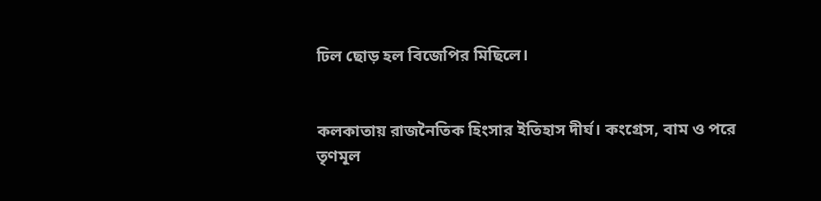ঢিল ছোড় হল বিজেপির মিছিলে।


কলকাতায় রাজনৈতিক হিংসার ইতিহাস দীর্ঘ। কংগ্রেস, বাম ও পরে তৃণমূল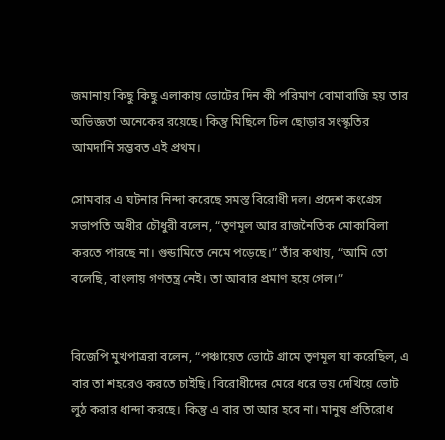জমানায় কিছু কিছু এলাকায় ভোটের দিন কী পরিমাণ বোমাবাজি হয় তার অভিজ্ঞতা অনেকের রয়েছে। কিন্তু মিছিলে ঢিল ছোড়ার সংস্কৃতির আমদানি সম্ভবত এই প্রথম।

সোমবার এ ঘটনার নিন্দা করেছে সমস্ত বিরোধী দল। প্রদেশ কংগ্রেস সভাপতি অধীর চৌধুরী বলেন, “তৃণমূল আর রাজনৈতিক মোকাবিলা করতে পারছে না। গুন্ডামিতে নেমে পড়েছে।” তাঁর কথায়, “আমি তো বলেছি, বাংলায় গণতন্ত্র নেই। তা আবার প্রমাণ হয়ে গেল।”


বিজেপি মুখপাত্ররা বলেন, “পঞ্চায়েত ভোটে গ্রামে তৃণমূল যা করেছিল, এ বার তা শহরেও করতে চাইছি। বিরোধীদের মেরে ধরে ভয় দেখিয়ে ভোট লুঠ করার ধান্দা করছে। কিন্তু এ বার তা আর হবে না। মানুষ প্রতিরোধ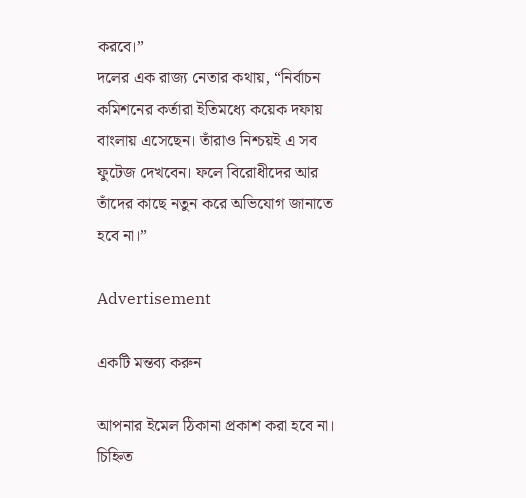করবে।”
দলের এক রাজ্য নেতার কথায়, “নির্বাচন কমিশনের কর্তারা ইতিমধ্যে কয়েক দফায় বাংলায় এসেছেন। তাঁরাও নিশ্চয়ই এ সব ফুটেজ দেখবেন। ফলে বিরোধীদের আর তাঁদের কাছে নতুন করে অভিযোগ জানাতে হবে না।”

Advertisement

একটি মন্তব্য করুন

আপনার ইমেল ঠিকানা প্রকাশ করা হবে না। চিহ্নিত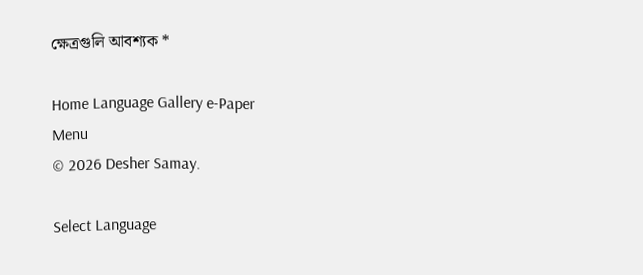ক্ষেত্রগুলি আবশ্যক *

Home Language Gallery e-Paper
Menu
© 2026 Desher Samay.

Select Language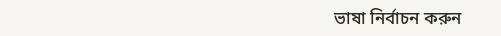ভাষা নির্বাচন করুন